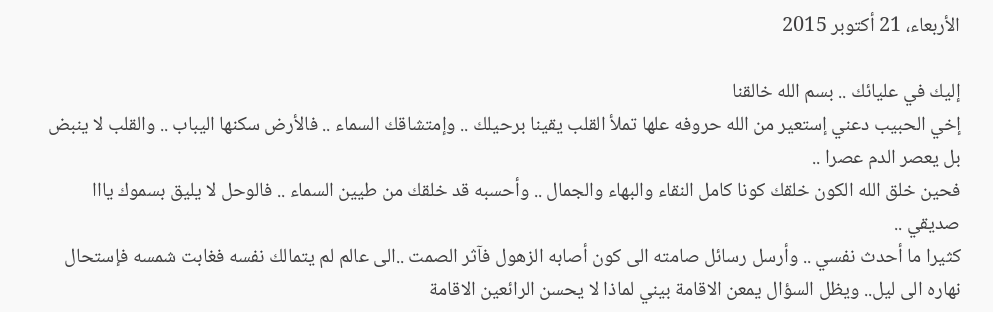الأربعاء، 21 أكتوبر 2015

إليك في عليائك .. بسم الله خالقنا
إخي الحبيب دعني إستعير من الله حروفه علها تملأ القلب يقينا برحيلك .. وإمتشاقك السماء .. فالأرض سكنها اليباب .. والقلب لا ينبض بل يعصر الدم عصرا ..
فحين خلق الله الكون خلقك كونا كامل النقاء والبهاء والجمال .. وأحسبه قد خلقك من طيين السماء .. فالوحل لا يليق بسموك يااا صديقي ..
كثيرا ما أحدث نفسي .. وأرسل رسائل صامته الى كون أصابه الزهول فآثر الصمت ..الى عالم لم يتمالك نفسه فغابت شمسه فإستحال نهاره الى ليل.. ويظل السؤال يمعن الاقامة بيني لماذا لا يحسن الرائعين الاقامة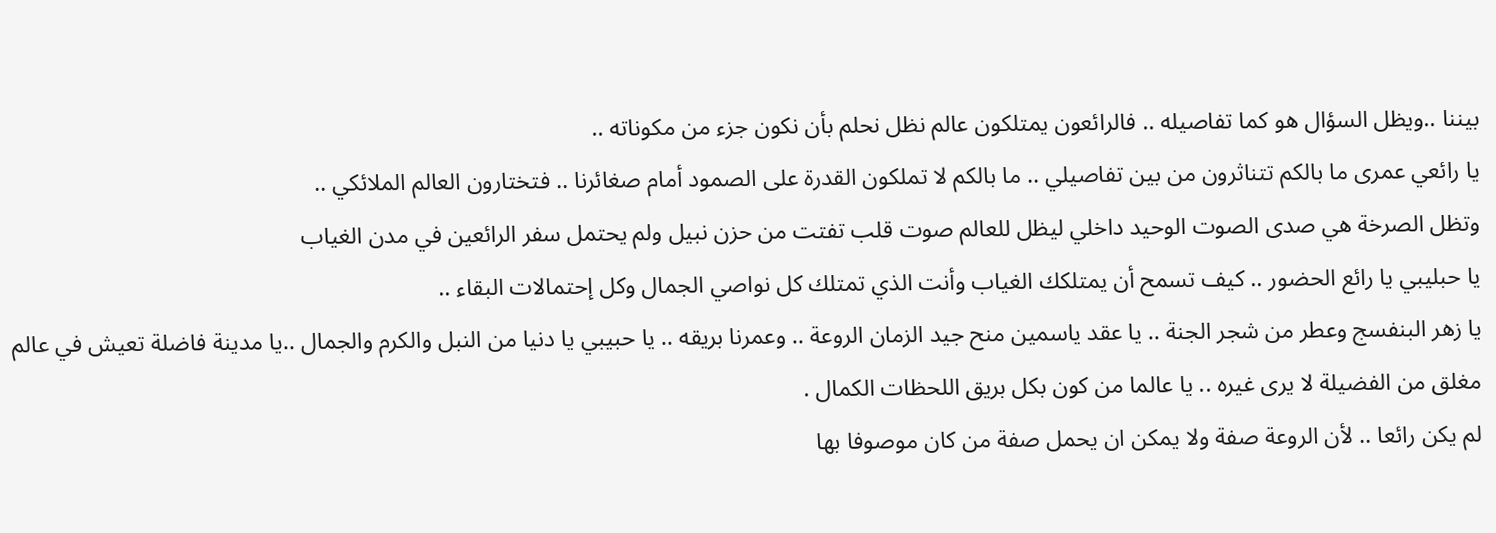بيننا ..ويظل السؤال هو كما تفاصيله .. فالرائعون يمتلكون عالم نظل نحلم بأن نكون جزء من مكوناته ..
يا رائعي عمرى ما بالكم تتناثرون من بين تفاصيلي .. ما بالكم لا تملكون القدرة على الصمود أمام صغائرنا .. فتختارون العالم الملائكي ..
وتظل الصرخة هي صدى الصوت الوحيد داخلي ليظل للعالم صوت قلب تفتت من حزن نبيل ولم يحتمل سفر الرائعين في مدن الغياب
يا حبليبي يا رائع الحضور .. كيف تسمح أن يمتلكك الغياب وأنت الذي تمتلك كل نواصي الجمال وكل إحتمالات البقاء ..
يا زهر البنفسج وعطر من شجر الجنة .. يا عقد ياسمين منح جيد الزمان الروعة .. وعمرنا بريقه .. يا حبيبي يا دنيا من النبل والكرم والجمال ..يا مدينة فاضلة تعيش في عالم مغلق من الفضيلة لا يرى غيره .. يا عالما من كون بكل بريق اللحظات الكمال .
لم يكن رائعا .. لأن الروعة صفة ولا يمكن ان يحمل صفة من كان موصوفا بها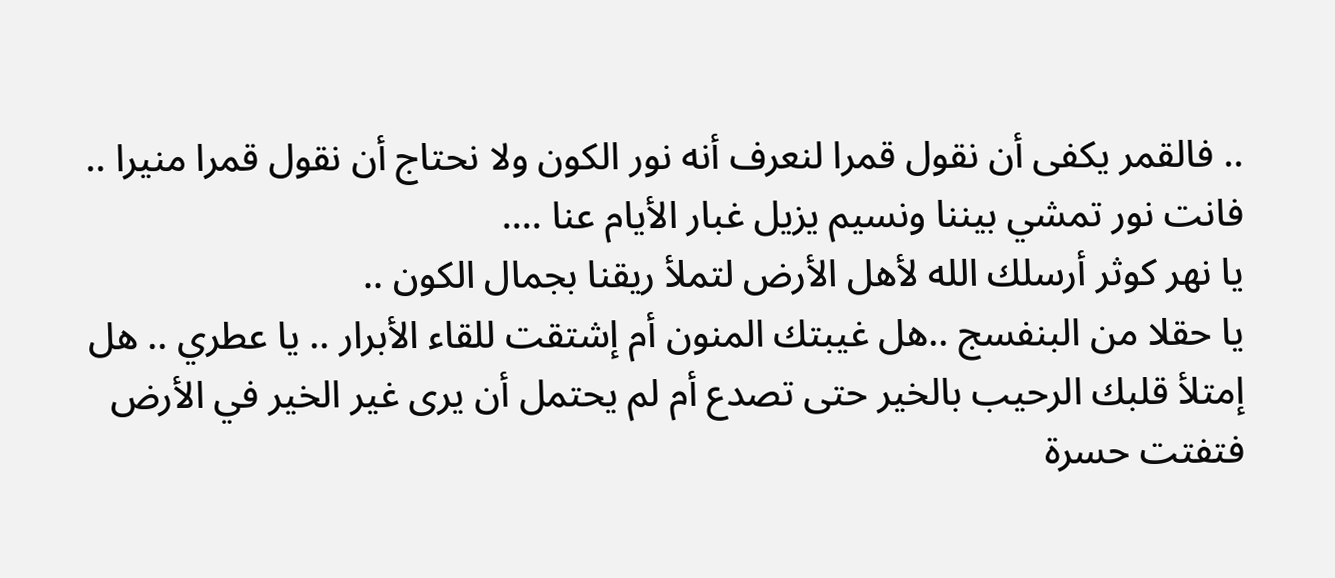.. فالقمر يكفى أن نقول قمرا لنعرف أنه نور الكون ولا نحتاج أن نقول قمرا منيرا .. فانت نور تمشي بيننا ونسيم يزيل غبار الأيام عنا ....
يا نهر كوثر أرسلك الله لأهل الأرض لتملأ ريقنا بجمال الكون ..
يا حقلا من البنفسج ..هل غيبتك المنون أم إشتقت للقاء الأبرار .. يا عطري .. هل إمتلأ قلبك الرحيب بالخير حتى تصدع أم لم يحتمل أن يرى غير الخير في الأرض فتفتت حسرة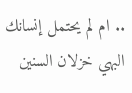.. ام لم يحتمل إنسانك البهي خزلان السنين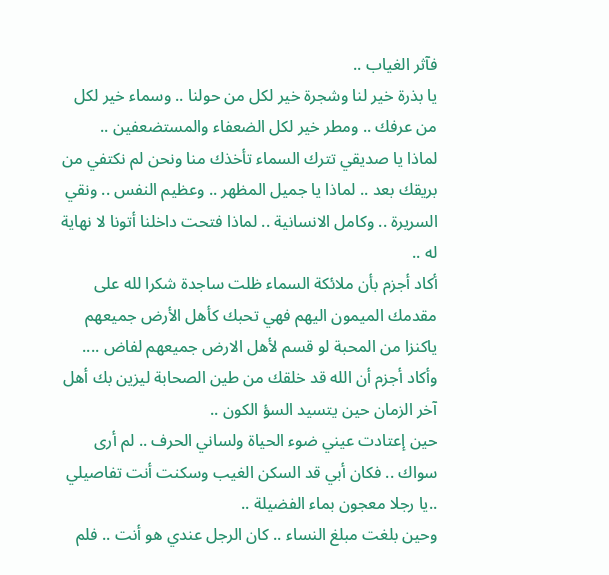فآثر الغياب ..
يا بذرة خير لنا وشجرة خير لكل من حولنا .. وسماء خير لكل من عرفك .. ومطر خير لكل الضعفاء والمستضعفين ..
لماذا يا صديقي تترك السماء تأخذك منا ونحن لم نكتفي من بريقك بعد .. لماذا يا جميل المظهر .. وعظيم النفس .. ونقي السريرة .. وكامل الانسانية .. لماذا فتحت داخلنا أتونا لا نهاية له ..
أكاد أجزم بأن ملائكة السماء ظلت ساجدة شكرا لله على مقدمك الميمون اليهم فهي تحبك كأهل الأرض جميعهم ياكنزا من المحبة لو قسم لأهل الارض جميعهم لفاض ....
وأكاد أجزم أن الله قد خلقك من طين الصحابة ليزين بك أهل آخر الزمان حين يتسيد السؤ الكون ..
حين إعتادت عيني ضوء الحياة ولساني الحرف .. لم أرى سواك .. فكان أبي قد السكن الغيب وسكنت أنت تفاصيلي ..يا رجلا معجون بماء الفضيلة ..
وحين بلغت مبلغ النساء .. كان الرجل عندي هو أنت .. فلم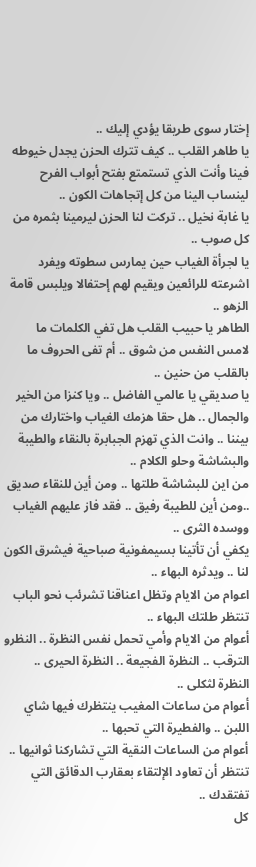إختار سوى طريقا يؤدي إليك ..
يا طاهر القلب .. كيف تترك الحزن يجدل خيوطه فينا وأنت الذي تستمتع بفتح أبواب الفرح لينساب الينا من كل إتجاهات الكون ..
يا غابة نخيل .. تركت لنا الحزن ليرمينا بثمره من كل صوب ..
يا لجرأة الغياب حين يمارس سطوته ويفرد اشرعته للرائعين ويقيم لهم إحتفالا ويلبس قامة الزهو ..
الطاهر يا حبيب القلب هل تفي الكلمات ما لامس النفس من شوق .. أم تفى الحروف ما بالقلب من حنين ..
يا صديقي يا عالمي الفاضل .. ويا كنزا من الخير والجمال .. هل حقا هزمك الغياب واختارك من بيننا .. وانت الذي تهزم الجبابرة بالنقاء والطيبة والبشاشة وحلو الكلام ..
من اين للبشاشة طلتها .. ومن أين للنقاء صديق ..ومن أين للطيبة رفيق .. فقد فاز عليهم الغياب ووسده الثرى ..
يكفي أن تأتينا بسيمفونية صباحية فيشرق الكون لنا .. ويدثره البهاء ..
اعوام من الايام وتظل اعناقنا تشرئب نحو الباب تنتظر طلتك البهاء ..
أعوام من الايام وأمي تحمل نفس النظرة .. النظرو الترقب .. النظرة الفجيعة .. النظرة الحيرى .. النظرة لثكلى ..
أعوام من ساعات المغيب ينتظرك فيها شاي اللبن .. والفطيرة التي تحبها ..
أعوام من الساعات النقية التي تشاركنا ثوانيها .. تنتظر أن تعاود الإلتقاء بعقارب الدقائق التي تفتقدك ..
كل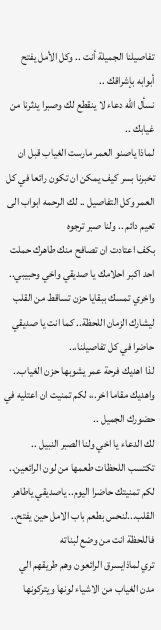تفاصيلنا الجميلة أنت .. وكل الأمل يفتح أبوابه بإشراقك ..
نسأل الله دعاء لا ينقطع لك وصبرا يدثرنا من غيابك ..
لماذا ياصنو العمر مارست الغياب قبل ان تخبرنا بسر كيف يمكن ان تكون رائعا في كل العمر وكل التفاصيل .. لك الرحمه ابواب الى تعيم دائم .. ولنا صبر ترجوه
بكف اعتادت ان تصافح منك طاهرك حملت احد اكبر احلامك يا صديقي واخي وحبيبي.. واخري تمسك ببقايا حزن تساقط من القلب ليشارك الزمان اللحظة.. كما انت يا صديقي حاضرا في كل تفاصيلنا،..
لذا اهديك فرحة عمر يشوبها حزن الغياب.. واهديك مقاما اخر.،، لكم تمنيت ان اعتليه في حضورك الجميل ..
لك الدعاء يا اخي ولنا الصبر النبيل ..
تكتسب اللحظات طعمها من لون الرائعين.. لكم تمنيتك حاضرا اليوم.. ياصديقي ياطاهر القلب...لنحس بطعم باب الامل حين يفتح.. فاللحظة انت من وضع لبناته
تري لماذايسرق الرائعون وهم طريقهم الي مدن الغياب من الاشياء لونها ويتركونها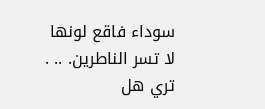سوداء فاقع لونها لا تسر الناطرين. .. .
تري هل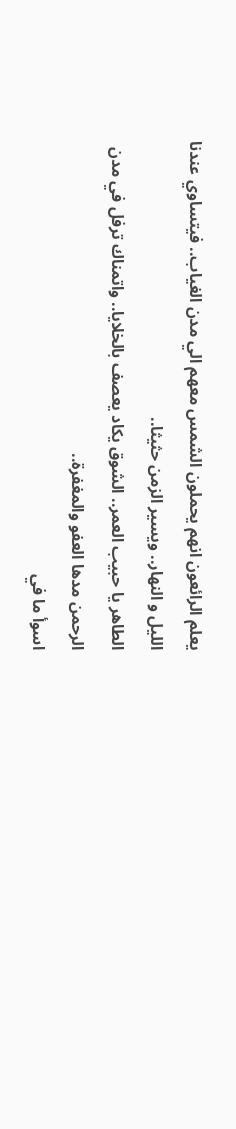يعلم الرائعون انهم يحملون الشمس معهم الي مدن الغياب.. فيتساوي عندنا الليل و النهار.. ويسير الزمن حثيثا..
الطاهر يا حبيب العمر.. الشوق يكاد يعصف بالخلايا.. واتمناك ترفل في مدن الرحمن مدها العفو والمغفرة..
اسوأ ما في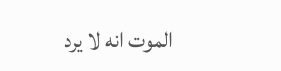الموت انه لا يرد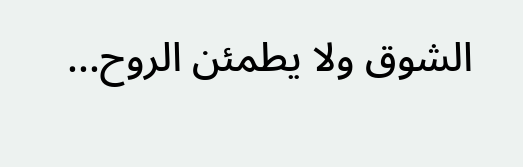الشوق ولا يطمئن الروح...